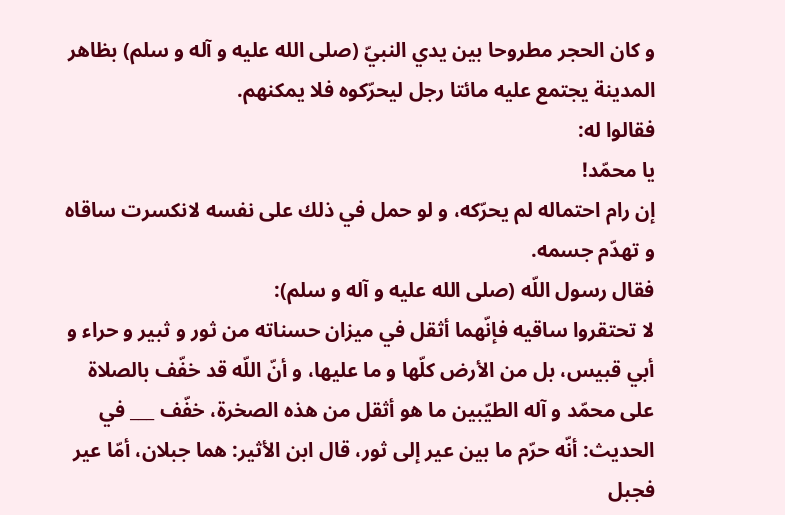و كان الحجر مطروحا بين يدي النبيّ (صلى الله عليه و آله و سلم) بظاهر المدينة يجتمع عليه مائتا رجل ليحرّكوه فلا يمكنهم.
فقالوا له:
يا محمّد!
إن رام احتماله لم يحرّكه، و لو حمل في ذلك على نفسه لانكسرت ساقاه و تهدّم جسمه.
فقال رسول اللّه (صلى الله عليه و آله و سلم):
لا تحتقروا ساقيه فإنّهما أثقل في ميزان حسناته من ثور و ثبير و حراء و أبي قبيس، بل من الأرض كلّها و ما عليها، و أنّ اللّه قد خفّف بالصلاة على محمّد و آله الطيّبين ما هو أثقل من هذه الصخرة، خفّف ___ في الحديث: أنّه حرّم ما بين عير إلى ثور، قال ابن الأثير: هما جبلان، أمّا عير فجبل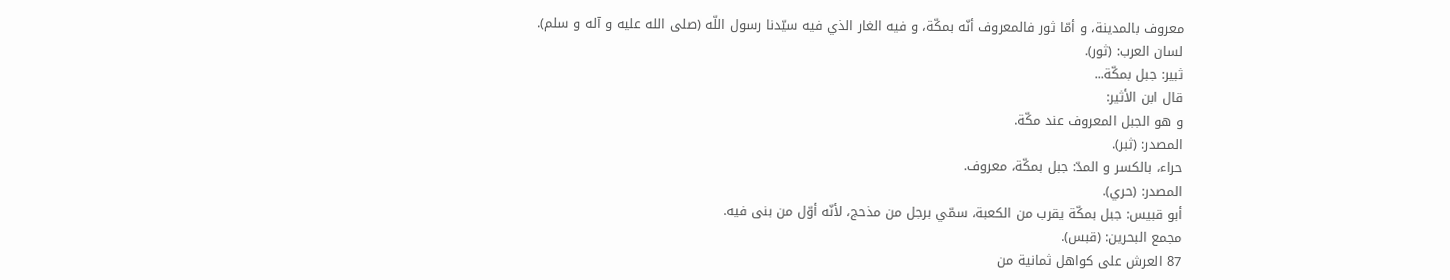معروف بالمدينة، و أمّا ثور فالمعروف أنّه بمكّة، و فيه الغار الذي فيه سيّدنا رسول اللّه (صلى الله عليه و آله و سلم).
لسان العرب: (ثور).
ثبير: جبل بمكّة...
قال ابن الأثير:
و هو الجبل المعروف عند مكّة.
المصدر: (ثبر).
حراء، بالكسر و المدّ: جبل بمكّة، معروف.
المصدر: (حري).
أبو قبيس: جبل بمكّة يقرب من الكعبة، سمّي برجل من مذحج، لأنّه أوّل من بنى فيه.
مجمع البحرين: (قبس).
87 العرش على كواهل ثمانية من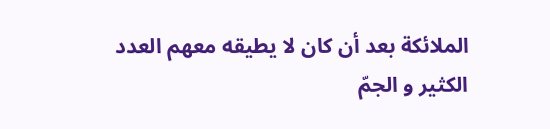الملائكة بعد أن كان لا يطيقه معهم العدد الكثير و الجمّ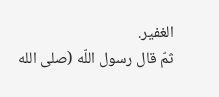الغفير.
ثمّ قال رسول اللّه (صلى الله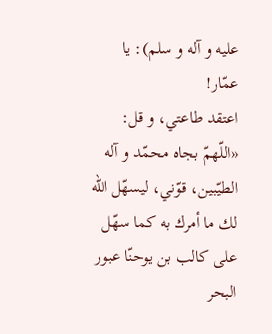عليه و آله و سلم): يا عمّار!
اعتقد طاعتي، و قل: «اللّهمّ بجاه محمّد و آله الطيّبين، قوّني، ليسهّل اللّه لك ما أمرك به كما سهّل على كالب بن يوحنّا عبور البحر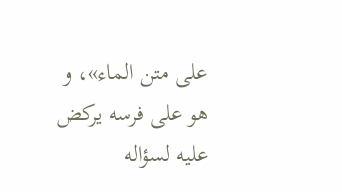على متن الماء»، و هو على فرسه يركض عليه لسؤاله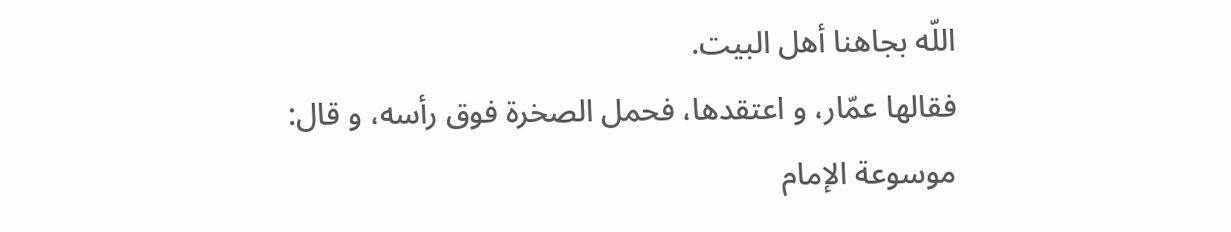اللّه بجاهنا أهل البيت.
فقالها عمّار، و اعتقدها، فحمل الصخرة فوق رأسه، و قال:
موسوعة الإمام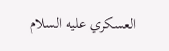العسكري عليه السلام